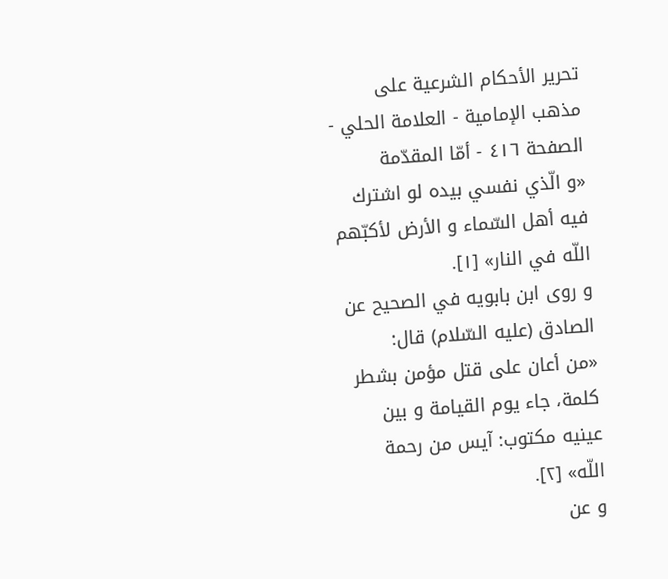تحرير الأحكام الشرعية على مذهب الإمامية - العلامة الحلي - الصفحة ٤١٦ - أمّا المقدّمة
«و الّذي نفسي بيده لو اشترك فيه أهل السّماء و الأرض لأكبّهم اللّه في النار» [١].
و روى ابن بابويه في الصحيح عن الصادق (عليه السّلام) قال:
«من أعان على قتل مؤمن بشطر كلمة، جاء يوم القيامة و بين عينيه مكتوب: آيس من رحمة اللّه» [٢].
و عن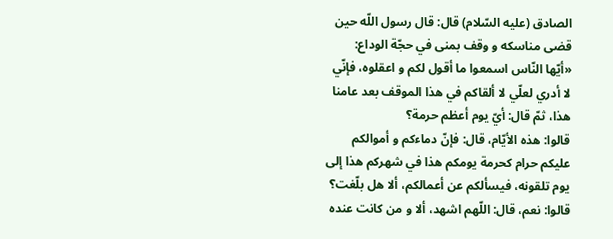الصادق (عليه السّلام) قال: قال رسول اللّه حين قضى مناسكه و وقف بمنى في حجّة الوداع:
«أيّها النّاس اسمعوا ما أقول لكم و اعقلوه، فإنّي لا أدري لعلّي لا ألقاكم في هذا الموقف بعد عامنا هذا، ثمّ قال: أيّ يوم أعظم حرمة؟
قالوا: هذه الأيّام، قال: فإنّ دماءكم و أموالكم عليكم حرام كحرمة يومكم هذا في شهركم هذا إلى يوم تلقونه، فيسألكم عن أعمالكم، ألا هل بلّغت؟ قالوا: نعم، قال: اللّهم اشهد، ألا و من كانت عنده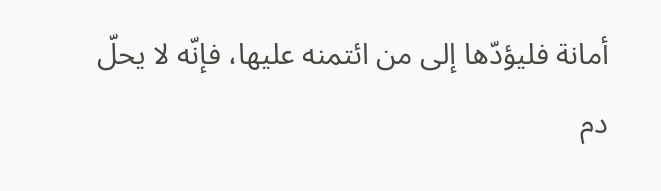أمانة فليؤدّها إلى من ائتمنه عليها، فإنّه لا يحلّ دم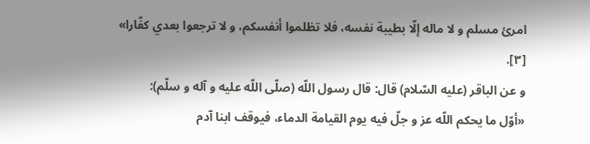امرئ مسلم و لا ماله إلّا بطيبة نفسه، فلا تظلموا أنفسكم، و لا ترجعوا بعدي كفّارا» [٣].
و عن الباقر (عليه السّلام) قال: قال رسول اللّه (صلّى اللّه عليه و آله و سلّم):
«أوّل ما يحكم اللّه عز و جلّ فيه يوم القيامة الدماء، فيوقف ابنا آدم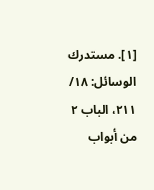[١]. مستدرك الوسائل: ١٨/ ٢١١، الباب ٢ من أبواب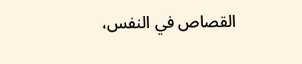القصاص في النفس،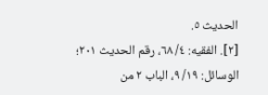الحديث ٥.
[٢]. الفقيه: ٤/ ٦٨، رقم الحديث ٢٠١؛ الوسائل: ١٩/ ٩، الباب ٢ من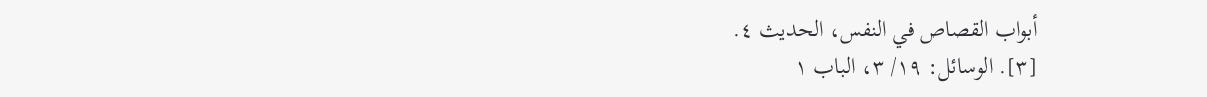أبواب القصاص في النفس، الحديث ٤.
[٣]. الوسائل: ١٩/ ٣، الباب ١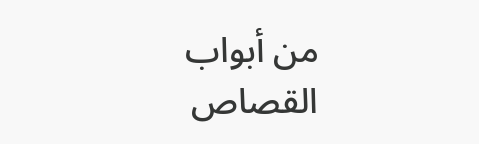من أبواب القصاص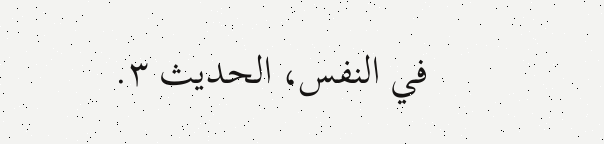في النفس، الحديث ٣.